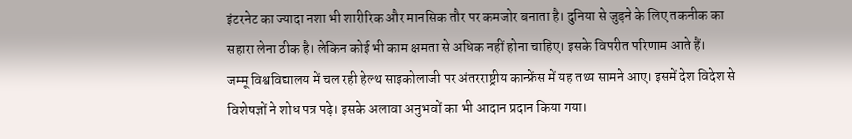इंटरनेट का ज्यादा नशा भी शारीरिक और मानसिक तौर पर कमजोर बनाता है। दुनिया से जुड़ने के लिए तकनीक का सहारा लेना ठीक है। लेकिन कोई भी काम क्षमता से अधिक नहीं होना चाहिए। इसके विपरीत परिणाम आते हैं।
जम्मू विश्वविद्यालय में चल रही हेल्थ साइकोलाजी पर अंतरराष्ट्रीय कान्फ्रेंस में यह तथ्य सामने आए। इसमें देश विदेश से विशेषज्ञों ने शोध पत्र पढ़े। इसके अलावा अनुभवों का भी आदान प्रदान किया गया।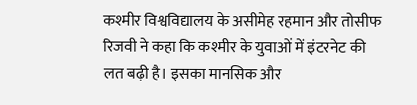कश्मीर विश्वविद्यालय के असीमेह रहमान और तोसीफ रिजवी ने कहा कि कश्मीर के युवाओं में इंटरनेट की लत बढ़ी है। इसका मानसिक और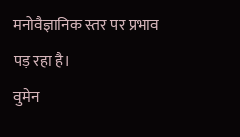मनोवैज्ञानिक स्तर पर प्रभाव पड़ रहा है।
वुमेन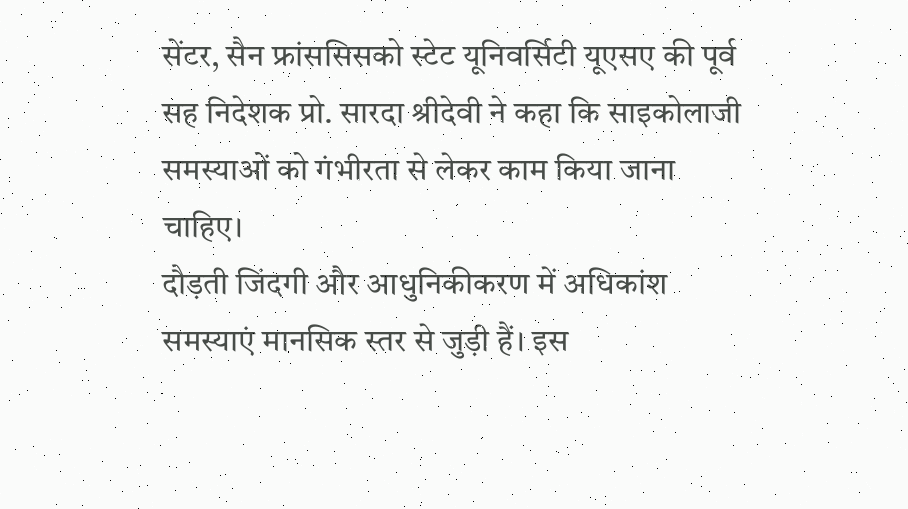सेंटर, सैन फ्रांससिसको स्टेट यूनिवर्सिटी यूएसए की पूर्व सह निदेशक प्रो. सारदा श्रीदेवी ने कहा कि साइकोलाजी समस्याओं को गंभीरता से लेकर काम किया जाना चाहिए।
दौड़ती जिंदगी और आधुनिकीकरण में अधिकांश समस्याएं मानसिक स्तर से जुड़ी हैं। इस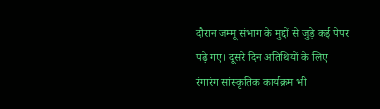दौरान जम्मू संभाग के मुद्दों से जुड़े कई पेपर पढ़े गए। दूसरे दिन अतिथियों के लिए रंगारंग सांस्कृतिक कार्यक्रम भी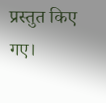प्रस्तुत किए गए।